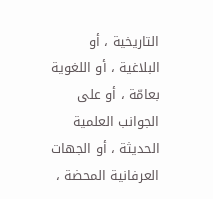التاريخية ، أو البلاغية ، أو اللغوية بعامّة ، أو على الجوانب العلمية الحديثة ، أو الجهات العرفانية المحضة ،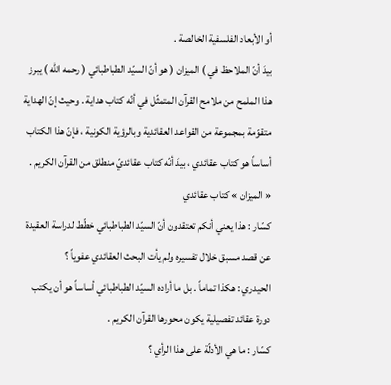أو الأبعاد الفلسفية الخالصة .
بيدَ أنّ الملاحظ في ) الميزان ( هو أنّ السيّد الطباطبائي ( رحمه الله ) يبرز هذا الملمح من ملامح القرآن المتمثّل في أنّه كتاب هداية . وحيث إنّ الهداية متقوّمة بمجموعة من القواعد العقائدية وبالرؤية الكونية ، فإنّ هذا الكتاب أساساً هو كتاب عقائدي ، بيدَ أنّه كتاب عقائديّ منطلق من القرآن الكريم .
« الميزان » كتاب عقائدي
كسّار : هذا يعني أنكم تعتقدون أنّ السيّد الطباطبائي خطّط لدراسة العقيدة عن قصد مسبق خلال تفسيره ولم يأت البحث العقائدي عفوياً ؟
الحيدري : هكذا تماماً . بل ما أراده السيّد الطباطبائي أساساً هو أن يكتب دورة عقائد تفصيلية يكون محورها القرآن الكريم .
كسّار : ما هي الأدلّة على هذا الرأي ؟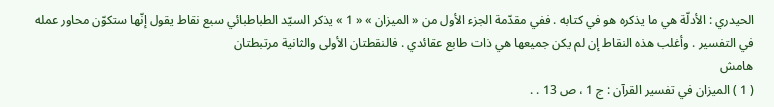الحيدري : الأدلّة هي ما يذكره هو في كتابه . ففي مقدّمة الجزء الأول من « الميزان » « 1 » يذكر السيّد الطباطبائي سبع نقاط يقول إنّها ستكوّن محاور عمله في التفسير . وأغلب هذه النقاط إن لم يكن جميعها هي ذات طابع عقائدي . فالنقطتان الأولى والثانية مرتبطتان
هامش
( 1 ) الميزان في تفسير القرآن : ج 1 ، ص 13 . .